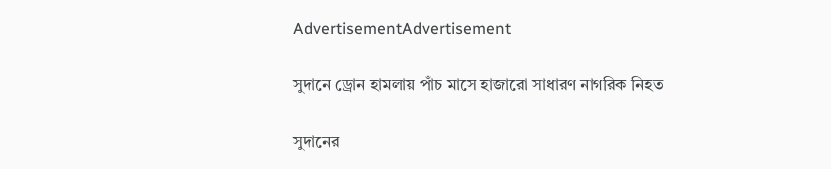AdvertisementAdvertisement

সুদানে ড্রোন হামলায় পাঁচ মাসে হাজারো সাধারণ নাগরিক নিহত

সুদানের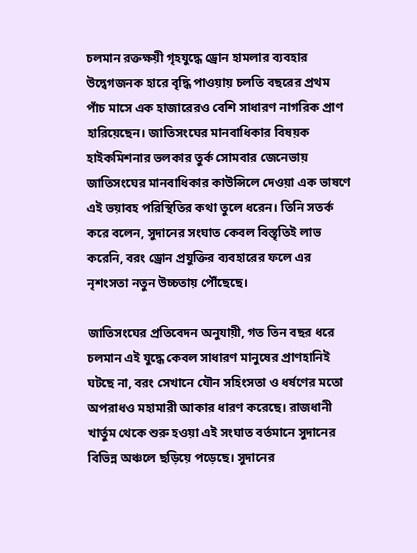চলমান রক্তক্ষয়ী গৃহযুদ্ধে ড্রোন হামলার ব্যবহার উদ্বেগজনক হারে বৃদ্ধি পাওয়ায় চলতি বছরের প্রথম পাঁচ মাসে এক হাজারেরও বেশি সাধারণ নাগরিক প্রাণ হারিয়েছেন। জাতিসংঘের মানবাধিকার বিষয়ক হাইকমিশনার ভলকার তুর্ক সোমবার জেনেভায় জাতিসংঘের মানবাধিকার কাউন্সিলে দেওয়া এক ভাষণে এই ভয়াবহ পরিস্থিতির কথা তুলে ধরেন। তিনি সতর্ক করে বলেন, সুদানের সংঘাত কেবল বিস্তৃতিই লাভ করেনি, বরং ড্রোন প্রযুক্তির ব্যবহারের ফলে এর নৃশংসতা নতুন উচ্চতায় পৌঁছেছে।

জাতিসংঘের প্রতিবেদন অনুযায়ী, গত তিন বছর ধরে চলমান এই যুদ্ধে কেবল সাধারণ মানুষের প্রাণহানিই ঘটছে না, বরং সেখানে যৌন সহিংসতা ও ধর্ষণের মতো অপরাধও মহামারী আকার ধারণ করেছে। রাজধানী খার্তুম থেকে শুরু হওয়া এই সংঘাত বর্তমানে সুদানের বিভিন্ন অঞ্চলে ছড়িয়ে পড়েছে। সুদানের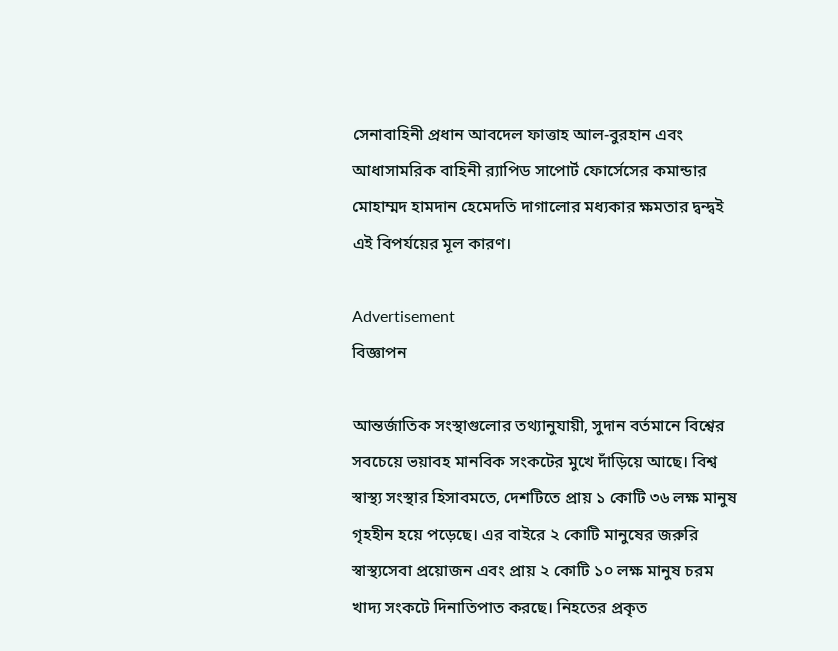সেনাবাহিনী প্রধান আবদেল ফাত্তাহ আল-বুরহান এবং আধাসামরিক বাহিনী র‍্যাপিড সাপোর্ট ফোর্সেসের কমান্ডার মোহাম্মদ হামদান হেমেদতি দাগালোর মধ্যকার ক্ষমতার দ্বন্দ্বই এই বিপর্যয়ের মূল কারণ।

Advertisement
বিজ্ঞাপন

আন্তর্জাতিক সংস্থাগুলোর তথ্যানুযায়ী, সুদান বর্তমানে বিশ্বের সবচেয়ে ভয়াবহ মানবিক সংকটের মুখে দাঁড়িয়ে আছে। বিশ্ব স্বাস্থ্য সংস্থার হিসাবমতে, দেশটিতে প্রায় ১ কোটি ৩৬ লক্ষ মানুষ গৃহহীন হয়ে পড়েছে। এর বাইরে ২ কোটি মানুষের জরুরি স্বাস্থ্যসেবা প্রয়োজন এবং প্রায় ২ কোটি ১০ লক্ষ মানুষ চরম খাদ্য সংকটে দিনাতিপাত করছে। নিহতের প্রকৃত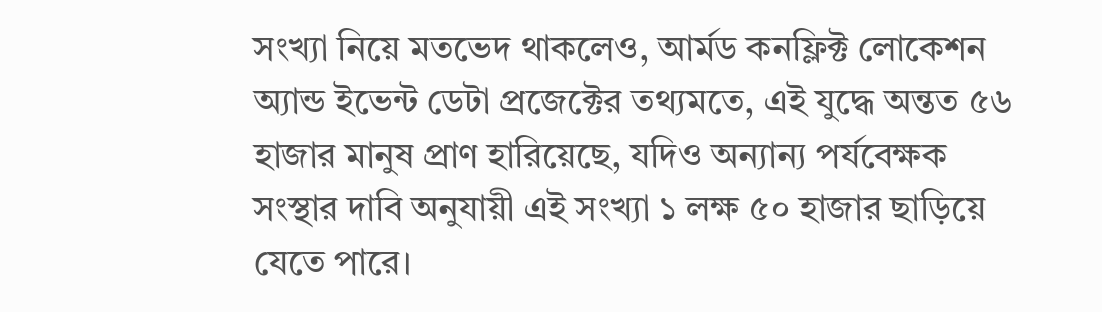সংখ্যা নিয়ে মতভেদ থাকলেও, আর্মড কনফ্লিক্ট লোকেশন অ্যান্ড ইভেন্ট ডেটা প্রজেক্টের তথ্যমতে, এই যুদ্ধে অন্তত ৫৬ হাজার মানুষ প্রাণ হারিয়েছে, যদিও অন্যান্য পর্যবেক্ষক সংস্থার দাবি অনুযায়ী এই সংখ্যা ১ লক্ষ ৫০ হাজার ছাড়িয়ে যেতে পারে।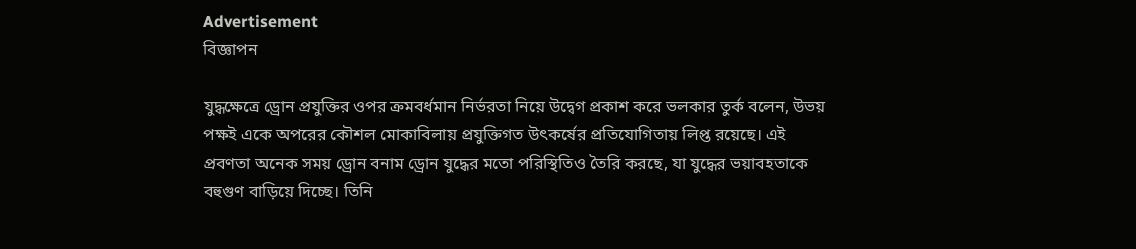Advertisement
বিজ্ঞাপন

যুদ্ধক্ষেত্রে ড্রোন প্রযুক্তির ওপর ক্রমবর্ধমান নির্ভরতা নিয়ে উদ্বেগ প্রকাশ করে ভলকার তুর্ক বলেন, উভয় পক্ষই একে অপরের কৌশল মোকাবিলায় প্রযুক্তিগত উৎকর্ষের প্রতিযোগিতায় লিপ্ত রয়েছে। এই প্রবণতা অনেক সময় ড্রোন বনাম ড্রোন যুদ্ধের মতো পরিস্থিতিও তৈরি করছে, যা যুদ্ধের ভয়াবহতাকে বহুগুণ বাড়িয়ে দিচ্ছে। তিনি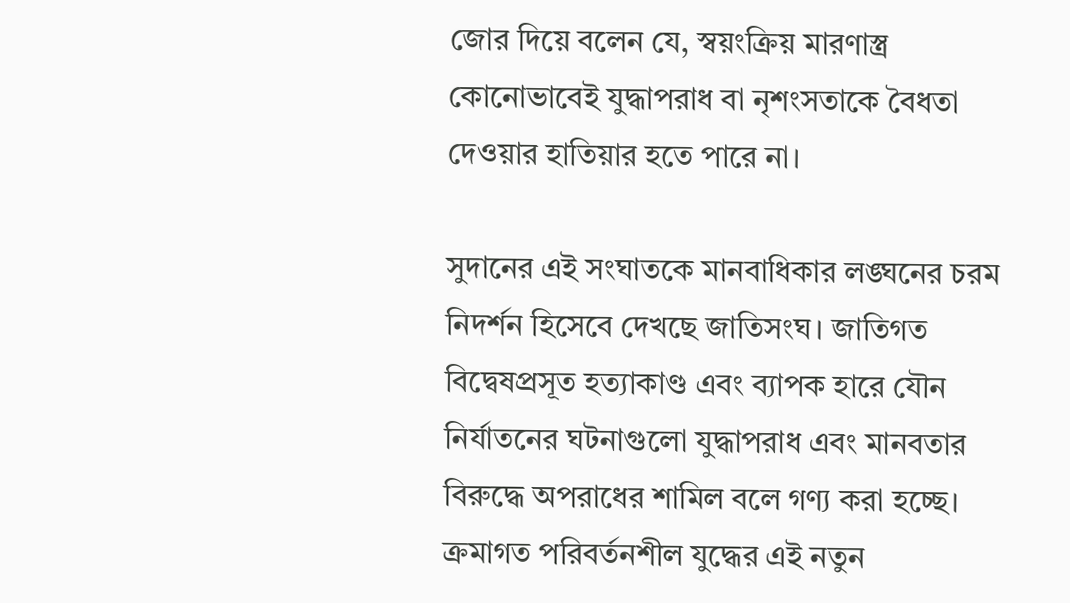জোর দিয়ে বলেন যে, স্বয়ংক্রিয় মারণাস্ত্র কোনোভাবেই যুদ্ধাপরাধ বা নৃশংসতাকে বৈধতা দেওয়ার হাতিয়ার হতে পারে না।

সুদানের এই সংঘাতকে মানবাধিকার লঙ্ঘনের চরম নিদর্শন হিসেবে দেখছে জাতিসংঘ। জাতিগত বিদ্বেষপ্রসূত হত্যাকাণ্ড এবং ব্যাপক হারে যৌন নির্যাতনের ঘটনাগুলো যুদ্ধাপরাধ এবং মানবতার বিরুদ্ধে অপরাধের শামিল বলে গণ্য করা হচ্ছে। ক্রমাগত পরিবর্তনশীল যুদ্ধের এই নতুন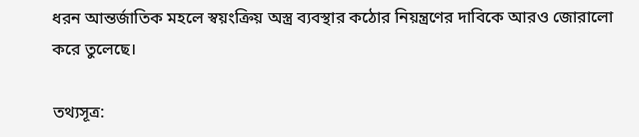ধরন আন্তর্জাতিক মহলে স্বয়ংক্রিয় অস্ত্র ব্যবস্থার কঠোর নিয়ন্ত্রণের দাবিকে আরও জোরালো করে তুলেছে।

তথ্যসূত্র: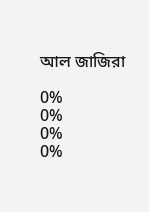আল জাজিরা

0%
0%
0%
0%